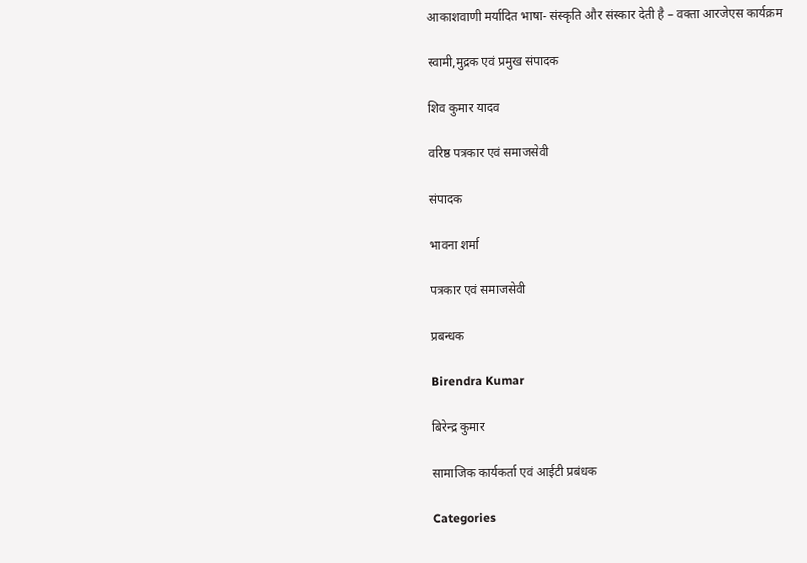आकाशवाणी मर्यादित भाषा- संस्कृति और संस्कार देती है – वक्ता आरजेएस कार्यक्रम

स्वामी,मुद्रक एवं प्रमुख संपादक

शिव कुमार यादव

वरिष्ठ पत्रकार एवं समाजसेवी

संपादक

भावना शर्मा

पत्रकार एवं समाजसेवी

प्रबन्धक

Birendra Kumar

बिरेन्द्र कुमार

सामाजिक कार्यकर्ता एवं आईटी प्रबंधक

Categories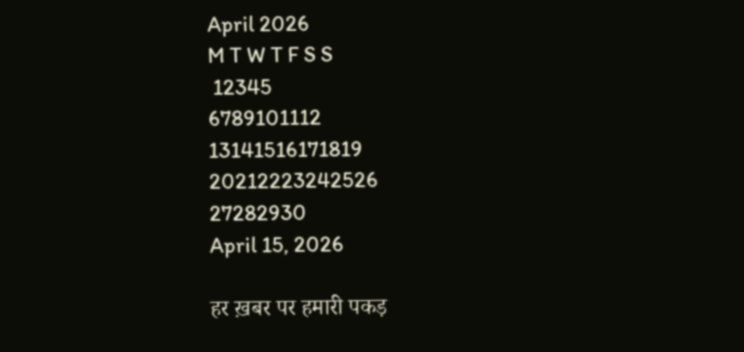April 2026
M T W T F S S
 12345
6789101112
13141516171819
20212223242526
27282930
April 15, 2026

हर ख़बर पर हमारी पकड़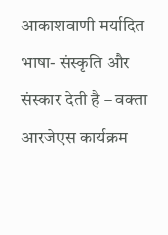आकाशवाणी मर्यादित भाषा- संस्कृति और संस्कार देती है – वक्ता आरजेएस कार्यक्रम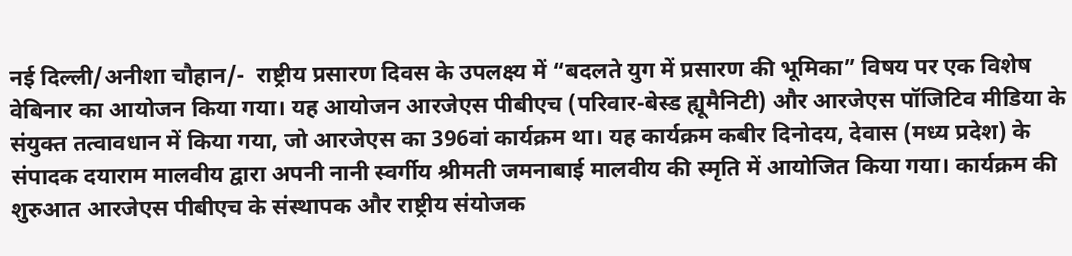नई दिल्ली/अनीशा चौहान/-  राष्ट्रीय प्रसारण दिवस के उपलक्ष्य में “बदलते युग में प्रसारण की भूमिका” विषय पर एक विशेष वेबिनार का आयोजन किया गया। यह आयोजन आरजेएस पीबीएच (परिवार-बेस्ड ह्यूमैनिटी) और आरजेएस पॉजिटिव मीडिया के संयुक्त तत्वावधान में किया गया, जो आरजेएस का 396वां कार्यक्रम था। यह कार्यक्रम कबीर दिनोदय, देवास (मध्य प्रदेश) के संपादक दयाराम मालवीय द्वारा अपनी नानी स्वर्गीय श्रीमती जमनाबाई मालवीय की स्मृति में आयोजित किया गया। कार्यक्रम की शुरुआत आरजेएस पीबीएच के संस्थापक और राष्ट्रीय संयोजक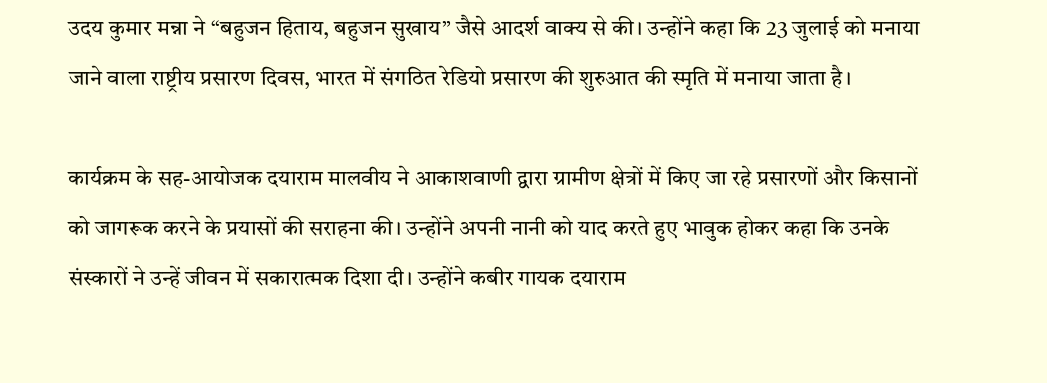उदय कुमार मन्ना ने “बहुजन हिताय, बहुजन सुखाय” जैसे आदर्श वाक्य से की। उन्होंने कहा कि 23 जुलाई को मनाया जाने वाला राष्ट्रीय प्रसारण दिवस, भारत में संगठित रेडियो प्रसारण की शुरुआत की स्मृति में मनाया जाता है।

कार्यक्रम के सह-आयोजक दयाराम मालवीय ने आकाशवाणी द्वारा ग्रामीण क्षेत्रों में किए जा रहे प्रसारणों और किसानों को जागरूक करने के प्रयासों की सराहना की। उन्होंने अपनी नानी को याद करते हुए भावुक होकर कहा कि उनके संस्कारों ने उन्हें जीवन में सकारात्मक दिशा दी। उन्होंने कबीर गायक दयाराम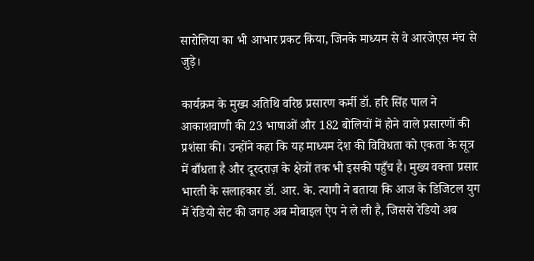सारोलिया का भी आभार प्रकट किया, जिनके माध्यम से वे आरजेएस मंच से जुड़े।

कार्यक्रम के मुख्य अतिथि वरिष्ठ प्रसारण कर्मी डॉ. हरि सिंह पाल ने आकाशवाणी की 23 भाषाओं और 182 बोलियों में होने वाले प्रसारणों की प्रशंसा की। उन्होंने कहा कि यह माध्यम देश की विविधता को एकता के सूत्र में बाँधता है और दूरदराज़ के क्षेत्रों तक भी इसकी पहुँच है। मुख्य वक्ता प्रसार भारती के सलाहकार डॉ. आर. के. त्यागी ने बताया कि आज के डिजिटल युग में रेडियो सेट की जगह अब मोबाइल ऐप ने ले ली है, जिससे रेडियो अब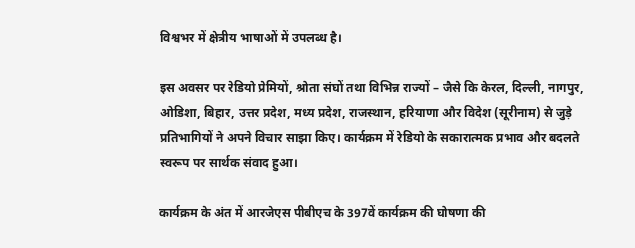विश्वभर में क्षेत्रीय भाषाओं में उपलब्ध है।

इस अवसर पर रेडियो प्रेमियों, श्रोता संघों तथा विभिन्न राज्यों – जैसे कि केरल, दिल्ली, नागपुर, ओडिशा, बिहार, उत्तर प्रदेश, मध्य प्रदेश, राजस्थान, हरियाणा और विदेश (सूरीनाम) से जुड़े प्रतिभागियों ने अपने विचार साझा किए। कार्यक्रम में रेडियो के सकारात्मक प्रभाव और बदलते स्वरूप पर सार्थक संवाद हुआ।

कार्यक्रम के अंत में आरजेएस पीबीएच के 397वें कार्यक्रम की घोषणा की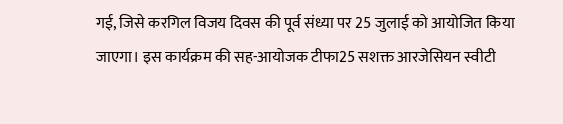गई, जिसे करगिल विजय दिवस की पूर्व संध्या पर 25 जुलाई को आयोजित किया जाएगा। इस कार्यक्रम की सह-आयोजक टीफा25 सशक्त आरजेसियन स्वीटी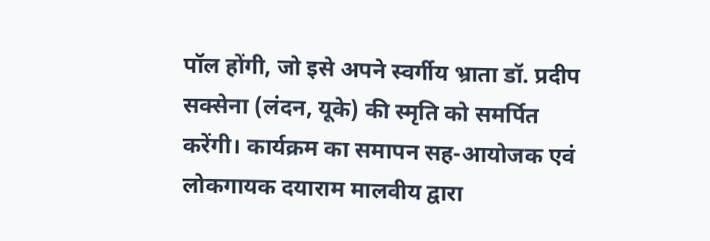पॉल होंगी, जो इसे अपने स्वर्गीय भ्राता डॉ. प्रदीप सक्सेना (लंदन, यूके) की स्मृति को समर्पित करेंगी। कार्यक्रम का समापन सह-आयोजक एवं लोकगायक दयाराम मालवीय द्वारा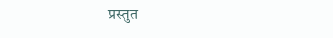प्रस्तुत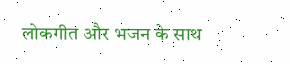लोकगीत और भजन के साथ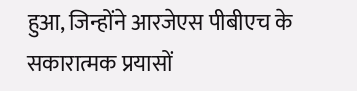हुआ, जिन्होंने आरजेएस पीबीएच के सकारात्मक प्रयासों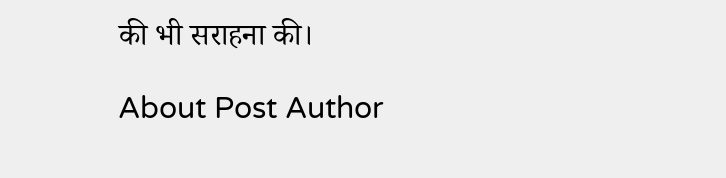की भी सराहना की।

About Post Author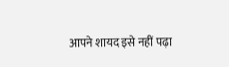आपने शायद इसे नहीं पढ़ा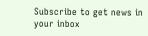Subscribe to get news in your inbox